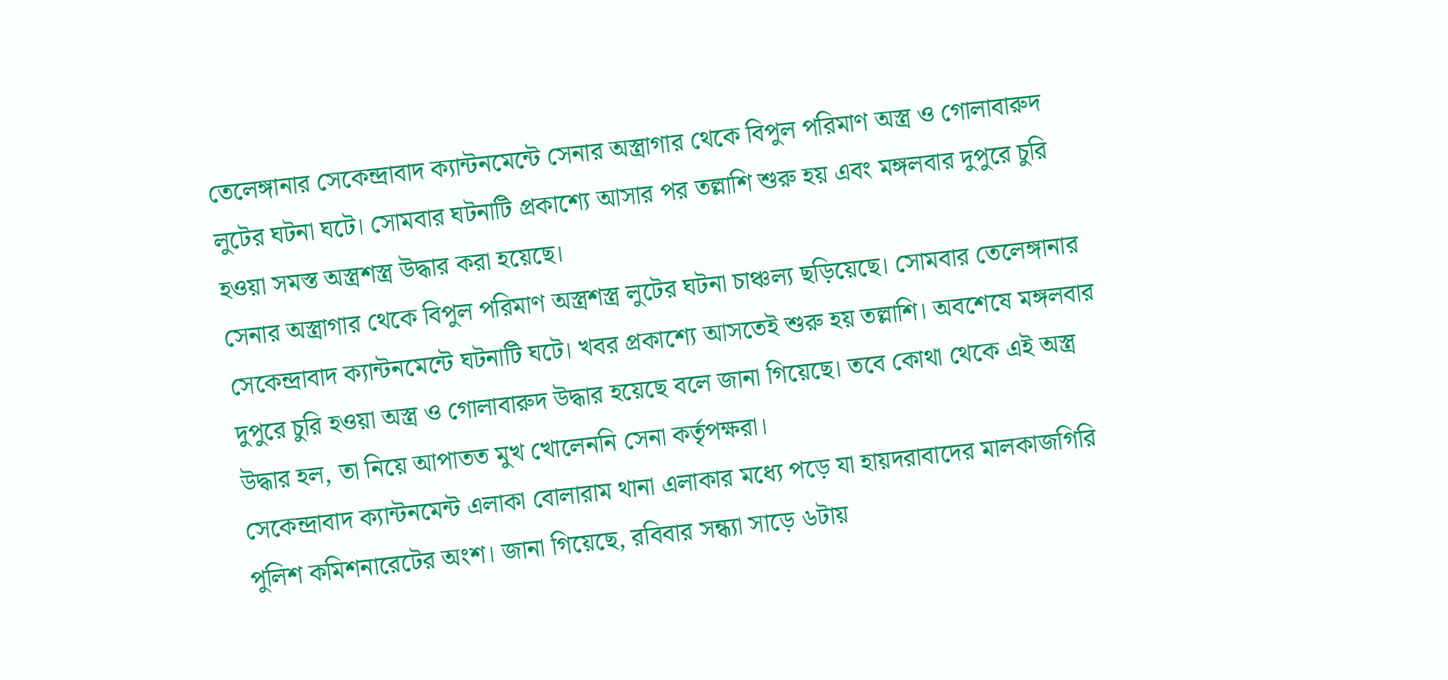তেলেঙ্গানার সেকেন্দ্রাবাদ ক্যান্টনমেন্টে সেনার অস্ত্রাগার থেকে বিপুল পরিমাণ অস্ত্র ও গোলাবারুদ লুটের ঘটনা ঘটে। সোমবার ঘটনাটি প্রকাশ্যে আসার পর তল্লাশি শুরু হয় এবং মঙ্গলবার দুপুরে চুরি হওয়া সমস্ত অস্ত্রশস্ত্র উদ্ধার করা হয়েছে।
সেনার অস্ত্রাগার থেকে বিপুল পরিমাণ অস্ত্রশস্ত্র লুটের ঘটনা চাঞ্চল্য ছড়িয়েছে। সোমবার তেলেঙ্গানার সেকেন্দ্রাবাদ ক্যান্টনমেন্টে ঘটনাটি ঘটে। খবর প্রকাশ্যে আসতেই শুরু হয় তল্লাশি। অবশেষে মঙ্গলবার দুপুরে চুরি হওয়া অস্ত্র ও গোলাবারুদ উদ্ধার হয়েছে বলে জানা গিয়েছে। তবে কোথা থেকে এই অস্ত্র উদ্ধার হল, তা নিয়ে আপাতত মুখ খোলেননি সেনা কর্তৃপক্ষরা।
সেকেন্দ্রাবাদ ক্যান্টনমেন্ট এলাকা বোলারাম থানা এলাকার মধ্যে পড়ে যা হায়দরাবাদের মালকাজগিরি পুলিশ কমিশনারেটের অংশ। জানা গিয়েছে, রবিবার সন্ধ্যা সাড়ে ৬টায়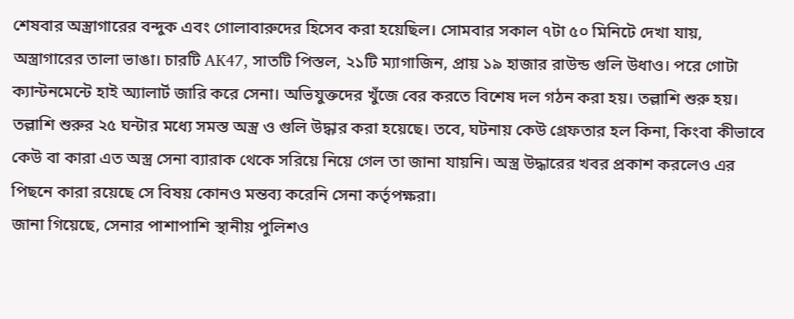শেষবার অস্ত্রাগারের বন্দুক এবং গোলাবারুদের হিসেব করা হয়েছিল। সোমবার সকাল ৭টা ৫০ মিনিটে দেখা যায়, অস্ত্রাগারের তালা ভাঙা। চারটি AK47, সাতটি পিস্তল, ২১টি ম্যাগাজিন, প্রায় ১৯ হাজার রাউন্ড গুলি উধাও। পরে গোটা ক্যান্টনমেন্টে হাই অ্যালার্ট জারি করে সেনা। অভিযুক্তদের খুঁজে বের করতে বিশেষ দল গঠন করা হয়। তল্লাশি শুরু হয়। তল্লাশি শুরুর ২৫ ঘন্টার মধ্যে সমস্ত অস্ত্র ও গুলি উদ্ধার করা হয়েছে। তবে, ঘটনায় কেউ গ্রেফতার হল কিনা, কিংবা কীভাবে কেউ বা কারা এত অস্ত্র সেনা ব্যারাক থেকে সরিয়ে নিয়ে গেল তা জানা যায়নি। অস্ত্র উদ্ধারের খবর প্রকাশ করলেও এর পিছনে কারা রয়েছে সে বিষয় কোনও মন্তব্য করেনি সেনা কর্তৃপক্ষরা।
জানা গিয়েছে, সেনার পাশাপাশি স্থানীয় পুলিশও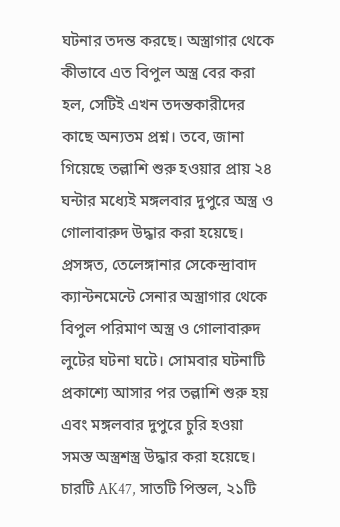ঘটনার তদন্ত করছে। অস্ত্রাগার থেকে কীভাবে এত বিপুল অস্ত্র বের করা হল, সেটিই এখন তদন্তকারীদের কাছে অন্যতম প্রশ্ন। তবে, জানা গিয়েছে তল্লাশি শুরু হওয়ার প্রায় ২৪ ঘন্টার মধ্যেই মঙ্গলবার দুপুরে অস্ত্র ও গোলাবারুদ উদ্ধার করা হয়েছে।
প্রসঙ্গত, তেলেঙ্গানার সেকেন্দ্রাবাদ ক্যান্টনমেন্টে সেনার অস্ত্রাগার থেকে বিপুল পরিমাণ অস্ত্র ও গোলাবারুদ লুটের ঘটনা ঘটে। সোমবার ঘটনাটি প্রকাশ্যে আসার পর তল্লাশি শুরু হয় এবং মঙ্গলবার দুপুরে চুরি হওয়া সমস্ত অস্ত্রশস্ত্র উদ্ধার করা হয়েছে। চারটি AK47, সাতটি পিস্তল, ২১টি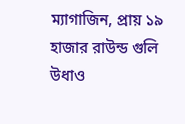ম্যাগাজিন, প্রায় ১৯ হাজার রাউন্ড গুলি উধাও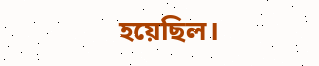হয়েছিল।